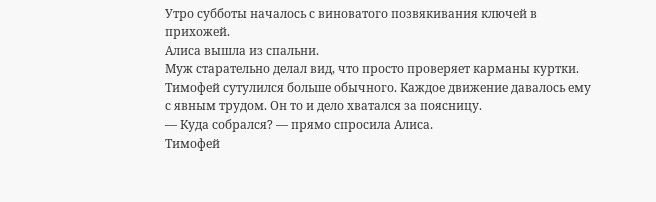Утро субботы началось с виноватого позвякивания ключей в прихожей.
Алиса вышла из спальни.
Муж старательно делал вид, что просто проверяет карманы куртки. Тимофей сутулился больше обычного. Каждое движение давалось ему с явным трудом. Он то и дело хватался за поясницу.
— Куда собрался? — прямо спросила Алиса.
Тимофей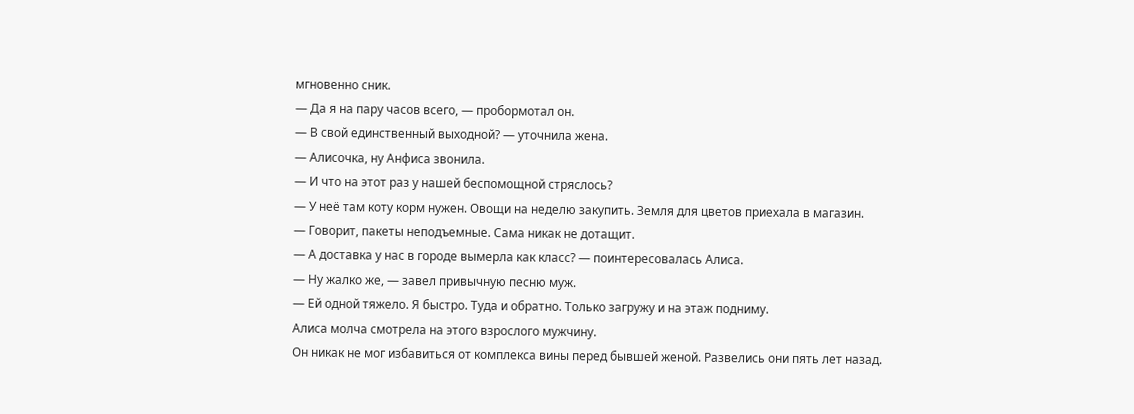мгновенно сник.
— Да я на пару часов всего, — пробормотал он.
— В свой единственный выходной? — уточнила жена.
— Алисочка, ну Анфиса звонила.
— И что на этот раз у нашей беспомощной стряслось?
— У неё там коту корм нужен. Овощи на неделю закупить. Земля для цветов приехала в магазин.
— Говорит, пакеты неподъемные. Сама никак не дотащит.
— А доставка у нас в городе вымерла как класс? — поинтересовалась Алиса.
— Ну жалко же, — завел привычную песню муж.
— Ей одной тяжело. Я быстро. Туда и обратно. Только загружу и на этаж подниму.
Алиса молча смотрела на этого взрослого мужчину.
Он никак не мог избавиться от комплекса вины перед бывшей женой. Развелись они пять лет назад.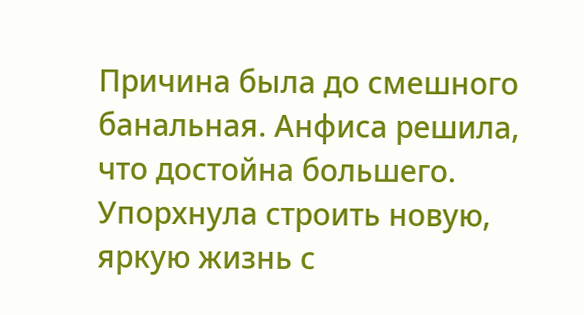Причина была до смешного банальная. Анфиса решила, что достойна большего. Упорхнула строить новую, яркую жизнь с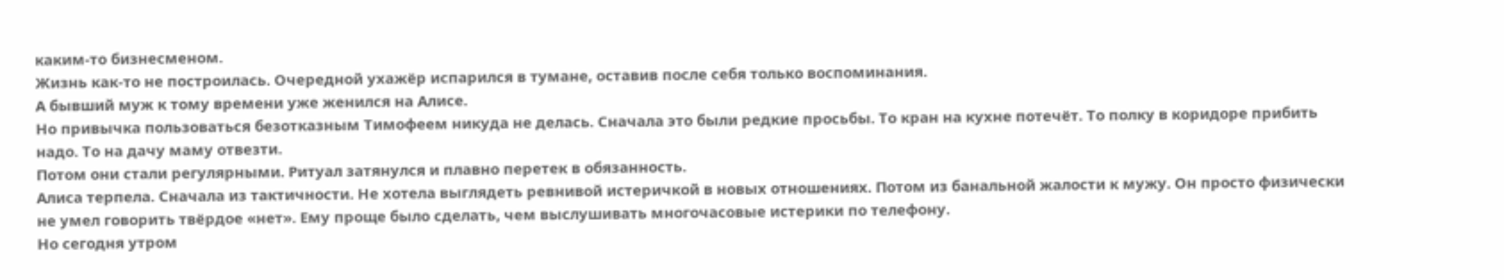каким-то бизнесменом.
Жизнь как-то не построилась. Очередной ухажёр испарился в тумане, оставив после себя только воспоминания.
А бывший муж к тому времени уже женился на Алисе.
Но привычка пользоваться безотказным Тимофеем никуда не делась. Сначала это были редкие просьбы. То кран на кухне потечёт. То полку в коридоре прибить надо. То на дачу маму отвезти.
Потом они стали регулярными. Ритуал затянулся и плавно перетек в обязанность.
Алиса терпела. Сначала из тактичности. Не хотела выглядеть ревнивой истеричкой в новых отношениях. Потом из банальной жалости к мужу. Он просто физически не умел говорить твёрдое «нет». Ему проще было сделать, чем выслушивать многочасовые истерики по телефону.
Но сегодня утром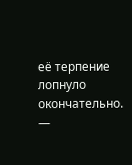её терпение лопнуло окончательно.
—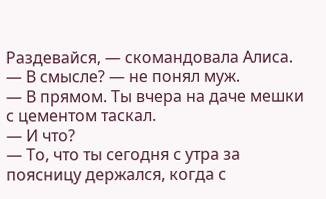Раздевайся, — скомандовала Алиса.
— В смысле? — не понял муж.
— В прямом. Ты вчера на даче мешки с цементом таскал.
— И что?
— То, что ты сегодня с утра за поясницу держался, когда с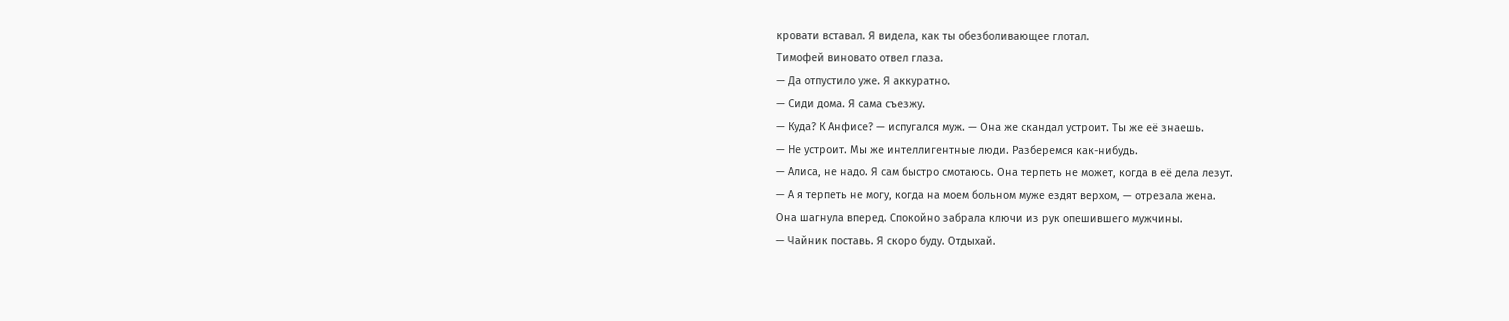кровати вставал. Я видела, как ты обезболивающее глотал.
Тимофей виновато отвел глаза.
— Да отпустило уже. Я аккуратно.
— Сиди дома. Я сама съезжу.
— Куда? К Анфисе? — испугался муж. — Она же скандал устроит. Ты же её знаешь.
— Не устроит. Мы же интеллигентные люди. Разберемся как-нибудь.
— Алиса, не надо. Я сам быстро смотаюсь. Она терпеть не может, когда в её дела лезут.
— А я терпеть не могу, когда на моем больном муже ездят верхом, — отрезала жена.
Она шагнула вперед. Спокойно забрала ключи из рук опешившего мужчины.
— Чайник поставь. Я скоро буду. Отдыхай.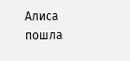Алиса пошла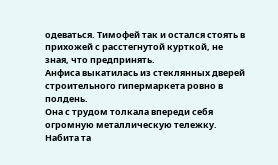одеваться. Тимофей так и остался стоять в прихожей с расстегнутой курткой, не зная, что предпринять.
Анфиса выкатилась из стеклянных дверей строительного гипермаркета ровно в полдень.
Она с трудом толкала впереди себя огромную металлическую тележку. Набита та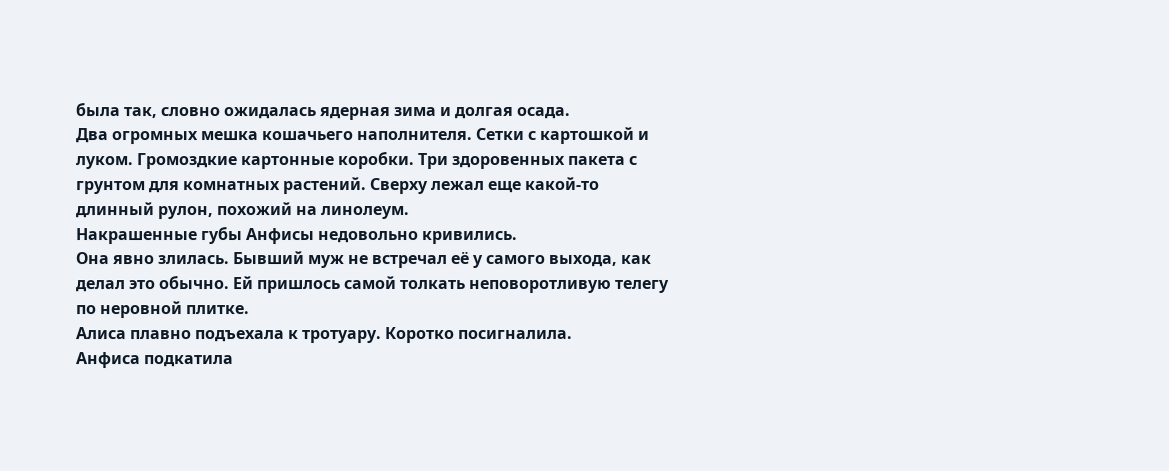была так, словно ожидалась ядерная зима и долгая осада.
Два огромных мешка кошачьего наполнителя. Сетки с картошкой и луком. Громоздкие картонные коробки. Три здоровенных пакета с грунтом для комнатных растений. Сверху лежал еще какой-то длинный рулон, похожий на линолеум.
Накрашенные губы Анфисы недовольно кривились.
Она явно злилась. Бывший муж не встречал её у самого выхода, как делал это обычно. Ей пришлось самой толкать неповоротливую телегу по неровной плитке.
Алиса плавно подъехала к тротуару. Коротко посигналила.
Анфиса подкатила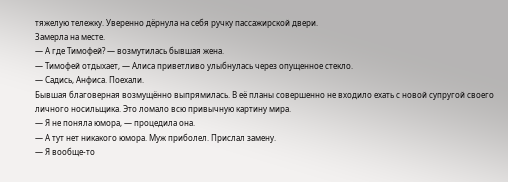тяжелую тележку. Уверенно дёрнула на себя ручку пассажирской двери.
Замерла на месте.
— А где Тимофей? — возмутилась бывшая жена.
— Тимофей отдыхает, — Алиса приветливо улыбнулась через опущенное стекло.
— Садись, Анфиса. Поехали.
Бывшая благоверная возмущённо выпрямилась. В её планы совершенно не входило ехать с новой супругой своего личного носильщика. Это ломало всю привычную картину мира.
— Я не поняла юмора, — процедила она.
— А тут нет никакого юмора. Муж приболел. Прислал замену.
— Я вообще-то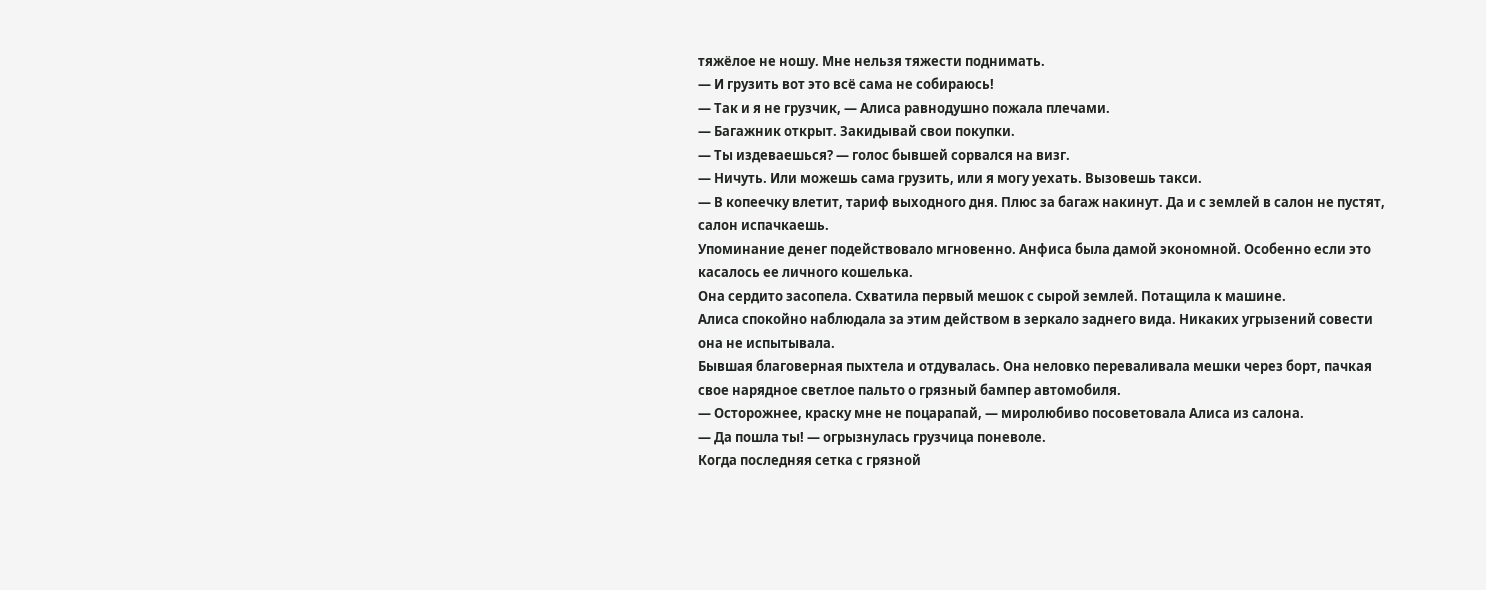тяжёлое не ношу. Мне нельзя тяжести поднимать.
— И грузить вот это всё сама не собираюсь!
— Так и я не грузчик, — Алиса равнодушно пожала плечами.
— Багажник открыт. Закидывай свои покупки.
— Ты издеваешься? — голос бывшей сорвался на визг.
— Ничуть. Или можешь сама грузить, или я могу уехать. Вызовешь такси.
— В копеечку влетит, тариф выходного дня. Плюс за багаж накинут. Да и с землей в салон не пустят, салон испачкаешь.
Упоминание денег подействовало мгновенно. Анфиса была дамой экономной. Особенно если это касалось ее личного кошелька.
Она сердито засопела. Схватила первый мешок с сырой землей. Потащила к машине.
Алиса спокойно наблюдала за этим действом в зеркало заднего вида. Никаких угрызений совести она не испытывала.
Бывшая благоверная пыхтела и отдувалась. Она неловко переваливала мешки через борт, пачкая свое нарядное светлое пальто о грязный бампер автомобиля.
— Осторожнее, краску мне не поцарапай, — миролюбиво посоветовала Алиса из салона.
— Да пошла ты! — огрызнулась грузчица поневоле.
Когда последняя сетка с грязной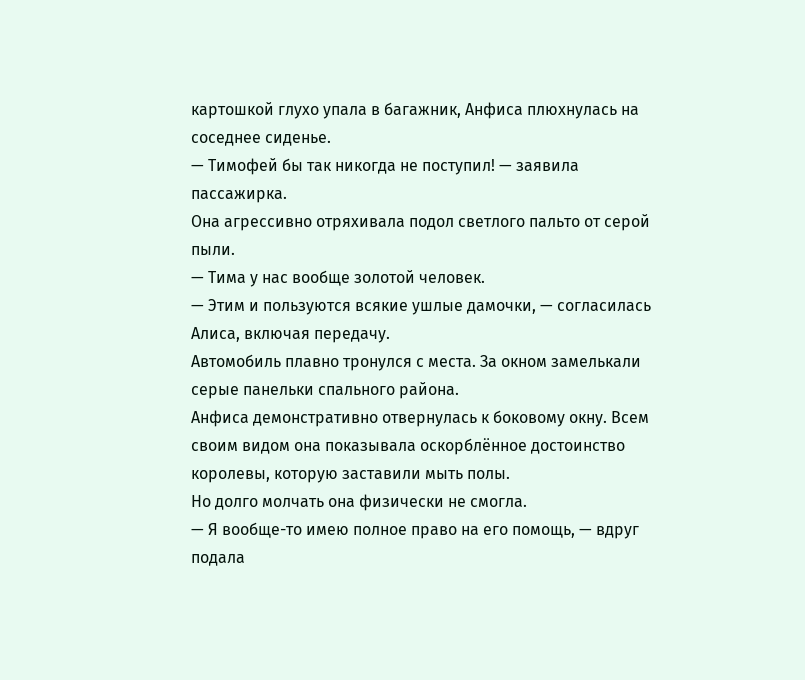картошкой глухо упала в багажник, Анфиса плюхнулась на соседнее сиденье.
— Тимофей бы так никогда не поступил! — заявила пассажирка.
Она агрессивно отряхивала подол светлого пальто от серой пыли.
— Тима у нас вообще золотой человек.
— Этим и пользуются всякие ушлые дамочки, — согласилась Алиса, включая передачу.
Автомобиль плавно тронулся с места. За окном замелькали серые панельки спального района.
Анфиса демонстративно отвернулась к боковому окну. Всем своим видом она показывала оскорблённое достоинство королевы, которую заставили мыть полы.
Но долго молчать она физически не смогла.
— Я вообще-то имею полное право на его помощь, — вдруг подала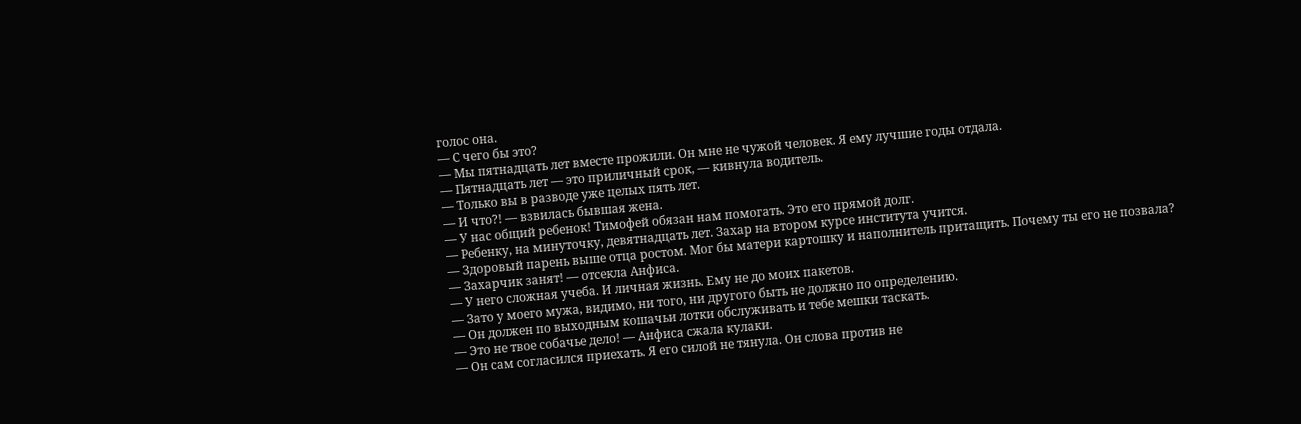голос она.
— С чего бы это?
— Мы пятнадцать лет вместе прожили. Он мне не чужой человек. Я ему лучшие годы отдала.
— Пятнадцать лет — это приличный срок, — кивнула водитель.
— Только вы в разводе уже целых пять лет.
— И что?! — взвилась бывшая жена.
— У нас общий ребенок! Тимофей обязан нам помогать. Это его прямой долг.
— Ребенку, на минуточку, девятнадцать лет. Захар на втором курсе института учится.
— Здоровый парень выше отца ростом. Мог бы матери картошку и наполнитель притащить. Почему ты его не позвала?
— Захарчик занят! — отсекла Анфиса.
— У него сложная учеба. И личная жизнь. Ему не до моих пакетов.
— Зато у моего мужа, видимо, ни того, ни другого быть не должно по определению.
— Он должен по выходным кошачьи лотки обслуживать и тебе мешки таскать.
— Это не твое собачье дело! — Анфиса сжала кулаки.
— Он сам согласился приехать. Я его силой не тянула. Он слова против не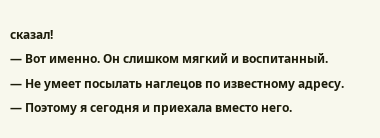сказал!
— Вот именно. Он слишком мягкий и воспитанный.
— Не умеет посылать наглецов по известному адресу.
— Поэтому я сегодня и приехала вместо него.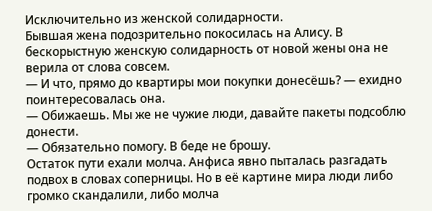Исключительно из женской солидарности.
Бывшая жена подозрительно покосилась на Алису. В бескорыстную женскую солидарность от новой жены она не верила от слова совсем.
— И что, прямо до квартиры мои покупки донесёшь? — ехидно поинтересовалась она.
— Обижаешь. Мы же не чужие люди, давайте пакеты подсоблю донести.
— Обязательно помогу. В беде не брошу.
Остаток пути ехали молча. Анфиса явно пыталась разгадать подвох в словах соперницы. Но в её картине мира люди либо громко скандалили, либо молча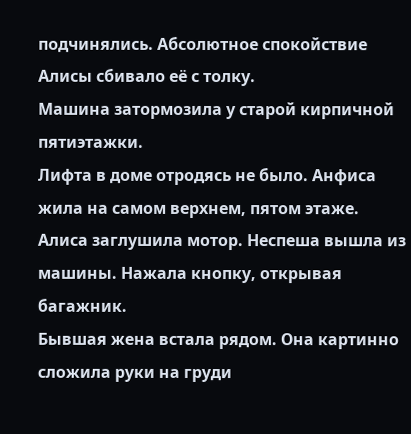подчинялись. Абсолютное спокойствие Алисы сбивало её с толку.
Машина затормозила у старой кирпичной пятиэтажки.
Лифта в доме отродясь не было. Анфиса жила на самом верхнем, пятом этаже.
Алиса заглушила мотор. Неспеша вышла из машины. Нажала кнопку, открывая багажник.
Бывшая жена встала рядом. Она картинно сложила руки на груди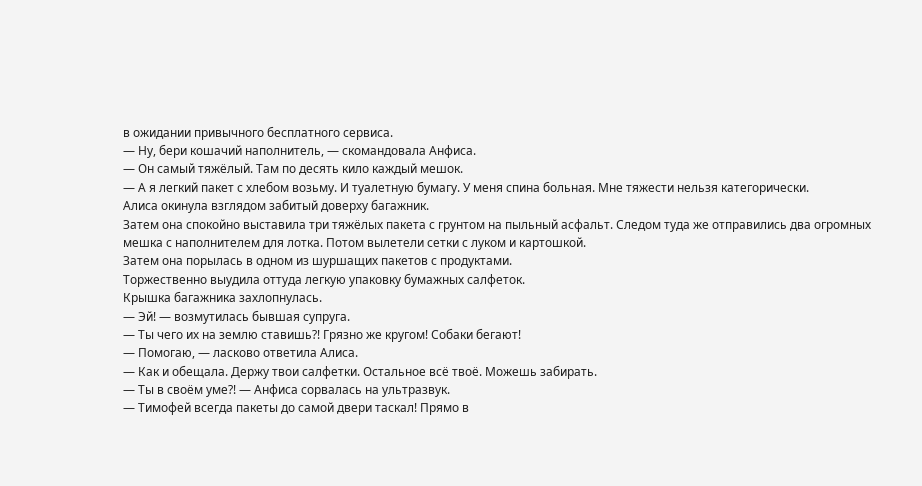в ожидании привычного бесплатного сервиса.
— Ну, бери кошачий наполнитель, — скомандовала Анфиса.
— Он самый тяжёлый. Там по десять кило каждый мешок.
— А я легкий пакет с хлебом возьму. И туалетную бумагу. У меня спина больная. Мне тяжести нельзя категорически.
Алиса окинула взглядом забитый доверху багажник.
Затем она спокойно выставила три тяжёлых пакета с грунтом на пыльный асфальт. Следом туда же отправились два огромных мешка с наполнителем для лотка. Потом вылетели сетки с луком и картошкой.
Затем она порылась в одном из шуршащих пакетов с продуктами.
Торжественно выудила оттуда легкую упаковку бумажных салфеток.
Крышка багажника захлопнулась.
— Эй! — возмутилась бывшая супруга.
— Ты чего их на землю ставишь?! Грязно же кругом! Собаки бегают!
— Помогаю, — ласково ответила Алиса.
— Как и обещала. Держу твои салфетки. Остальное всё твоё. Можешь забирать.
— Ты в своём уме?! — Анфиса сорвалась на ультразвук.
— Тимофей всегда пакеты до самой двери таскал! Прямо в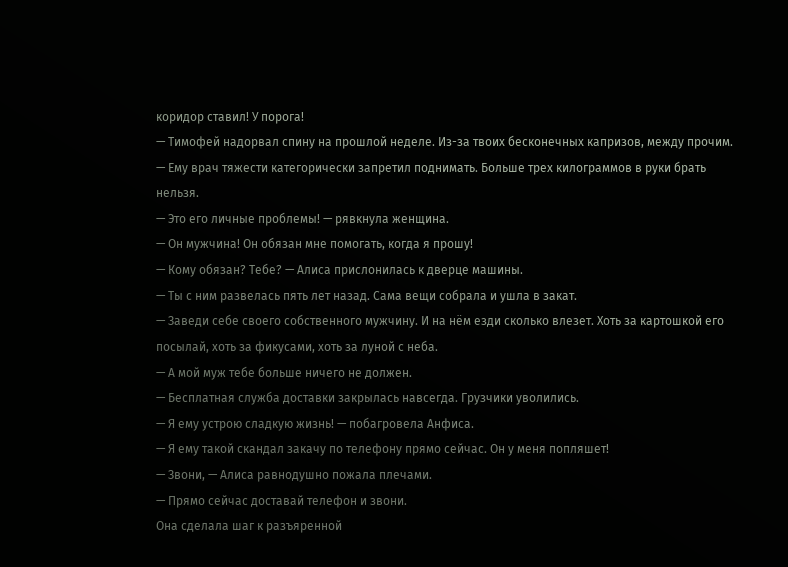коридор ставил! У порога!
— Тимофей надорвал спину на прошлой неделе. Из-за твоих бесконечных капризов, между прочим.
— Ему врач тяжести категорически запретил поднимать. Больше трех килограммов в руки брать нельзя.
— Это его личные проблемы! — рявкнула женщина.
— Он мужчина! Он обязан мне помогать, когда я прошу!
— Кому обязан? Тебе? — Алиса прислонилась к дверце машины.
— Ты с ним развелась пять лет назад. Сама вещи собрала и ушла в закат.
— Заведи себе своего собственного мужчину. И на нём езди сколько влезет. Хоть за картошкой его посылай, хоть за фикусами, хоть за луной с неба.
— А мой муж тебе больше ничего не должен.
— Бесплатная служба доставки закрылась навсегда. Грузчики уволились.
— Я ему устрою сладкую жизнь! — побагровела Анфиса.
— Я ему такой скандал закачу по телефону прямо сейчас. Он у меня попляшет!
— Звони, — Алиса равнодушно пожала плечами.
— Прямо сейчас доставай телефон и звони.
Она сделала шаг к разъяренной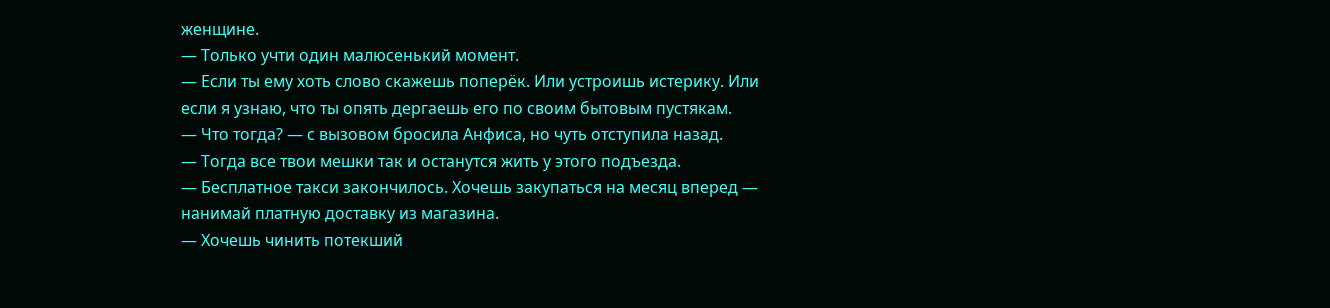женщине.
— Только учти один малюсенький момент.
— Если ты ему хоть слово скажешь поперёк. Или устроишь истерику. Или если я узнаю, что ты опять дергаешь его по своим бытовым пустякам.
— Что тогда? — с вызовом бросила Анфиса, но чуть отступила назад.
— Тогда все твои мешки так и останутся жить у этого подъезда.
— Бесплатное такси закончилось. Хочешь закупаться на месяц вперед — нанимай платную доставку из магазина.
— Хочешь чинить потекший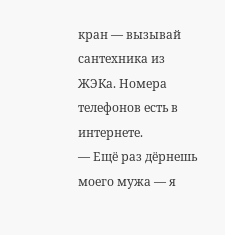кран — вызывай сантехника из ЖЭКа. Номера телефонов есть в интернете.
— Ещё раз дёрнешь моего мужа — я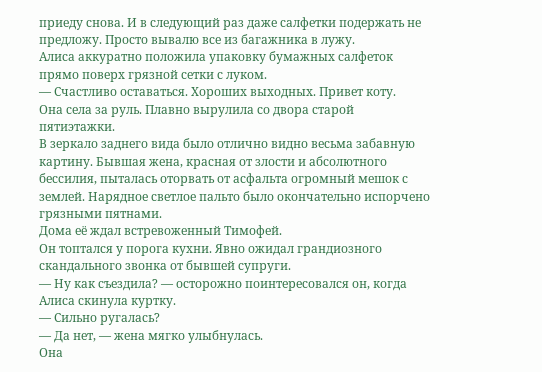приеду снова. И в следующий раз даже салфетки подержать не предложу. Просто вывалю все из багажника в лужу.
Алиса аккуратно положила упаковку бумажных салфеток прямо поверх грязной сетки с луком.
— Счастливо оставаться. Хороших выходных. Привет коту.
Она села за руль. Плавно вырулила со двора старой пятиэтажки.
В зеркало заднего вида было отлично видно весьма забавную картину. Бывшая жена, красная от злости и абсолютного бессилия, пыталась оторвать от асфальта огромный мешок с землей. Нарядное светлое пальто было окончательно испорчено грязными пятнами.
Дома её ждал встревоженный Тимофей.
Он топтался у порога кухни. Явно ожидал грандиозного скандального звонка от бывшей супруги.
— Ну как съездила? — осторожно поинтересовался он, когда Алиса скинула куртку.
— Сильно ругалась?
— Да нет, — жена мягко улыбнулась.
Она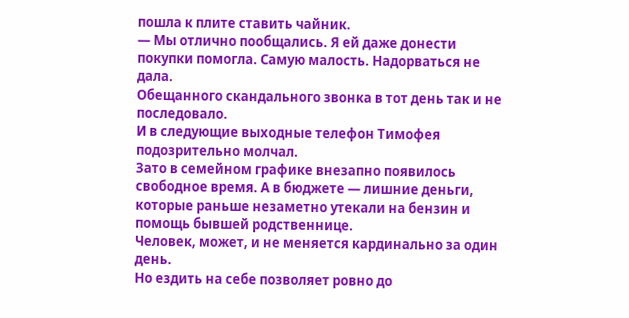пошла к плите ставить чайник.
— Мы отлично пообщались. Я ей даже донести покупки помогла. Самую малость. Надорваться не дала.
Обещанного скандального звонка в тот день так и не последовало.
И в следующие выходные телефон Тимофея подозрительно молчал.
Зато в семейном графике внезапно появилось свободное время. А в бюджете — лишние деньги, которые раньше незаметно утекали на бензин и помощь бывшей родственнице.
Человек, может, и не меняется кардинально за один день.
Но ездить на себе позволяет ровно до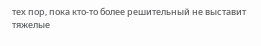тех пор, пока кто-то более решительный не выставит тяжелые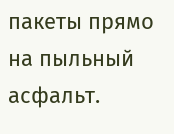пакеты прямо на пыльный асфальт.